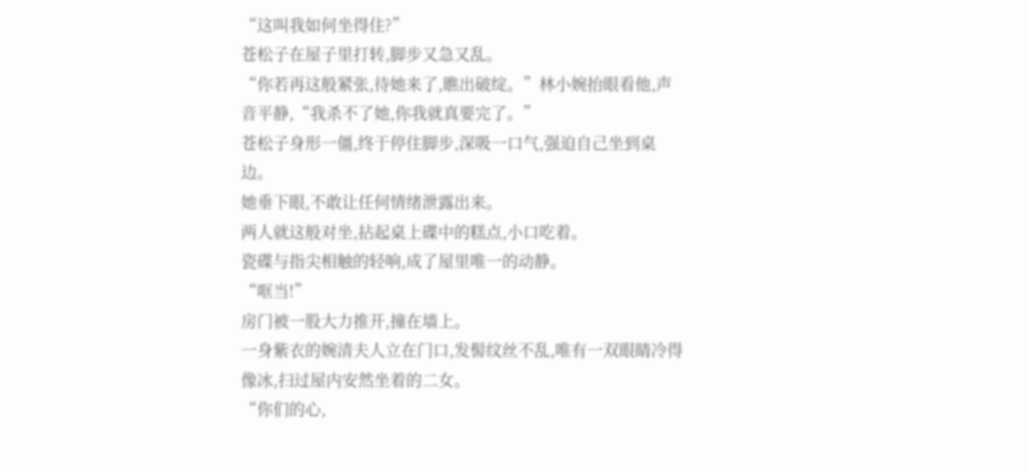“这叫我如何坐得住?”
苍松子在屋子里打转,脚步又急又乱。
“你若再这般紧张,待她来了,瞧出破绽。”林小婉抬眼看他,声音平静,“我杀不了她,你我就真要完了。”
苍松子身形一僵,终于停住脚步,深吸一口气,强迫自己坐到桌边。
她垂下眼,不敢让任何情绪泄露出来。
两人就这般对坐,拈起桌上碟中的糕点,小口吃着。
瓷碟与指尖相触的轻响,成了屋里唯一的动静。
“哐当!”
房门被一股大力推开,撞在墙上。
一身紫衣的婉清夫人立在门口,发髻纹丝不乱,唯有一双眼睛冷得像冰,扫过屋内安然坐着的二女。
“你们的心,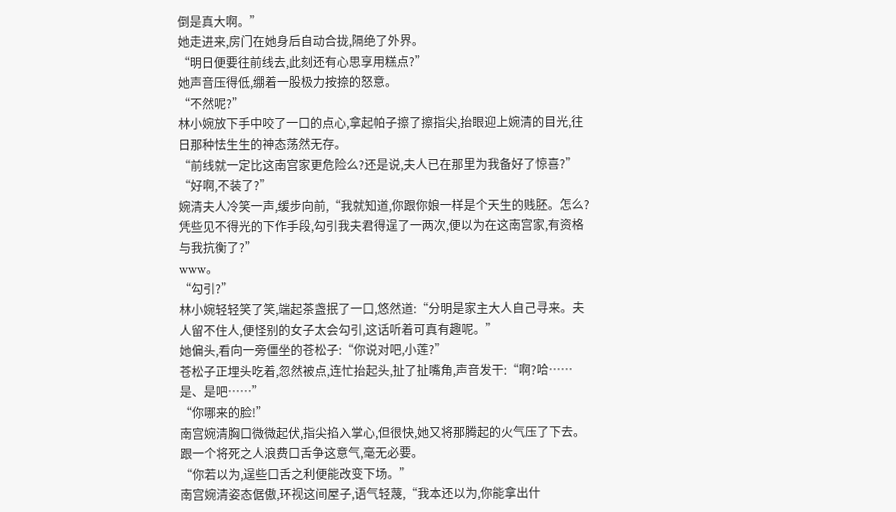倒是真大啊。”
她走进来,房门在她身后自动合拢,隔绝了外界。
“明日便要往前线去,此刻还有心思享用糕点?”
她声音压得低,绷着一股极力按捺的怒意。
“不然呢?”
林小婉放下手中咬了一口的点心,拿起帕子擦了擦指尖,抬眼迎上婉清的目光,往日那种怯生生的神态荡然无存。
“前线就一定比这南宫家更危险么?还是说,夫人已在那里为我备好了惊喜?”
“好啊,不装了?”
婉清夫人冷笑一声,缓步向前,“我就知道,你跟你娘一样是个天生的贱胚。怎么?凭些见不得光的下作手段,勾引我夫君得逞了一两次,便以为在这南宫家,有资格与我抗衡了?”
www。
“勾引?”
林小婉轻轻笑了笑,端起茶盏抿了一口,悠然道:“分明是家主大人自己寻来。夫人留不住人,便怪别的女子太会勾引,这话听着可真有趣呢。”
她偏头,看向一旁僵坐的苍松子:“你说对吧,小莲?”
苍松子正埋头吃着,忽然被点,连忙抬起头,扯了扯嘴角,声音发干:“啊?哈……是、是吧……”
“你哪来的脸!”
南宫婉清胸口微微起伏,指尖掐入掌心,但很快,她又将那腾起的火气压了下去。
跟一个将死之人浪费口舌争这意气,毫无必要。
“你若以为,逞些口舌之利便能改变下场。”
南宫婉清姿态倨傲,环视这间屋子,语气轻蔑,“我本还以为,你能拿出什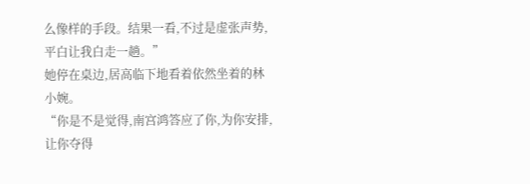么像样的手段。结果一看,不过是虚张声势,平白让我白走一趟。”
她停在桌边,居高临下地看着依然坐着的林小婉。
“你是不是觉得,南宫鸿答应了你,为你安排,让你夺得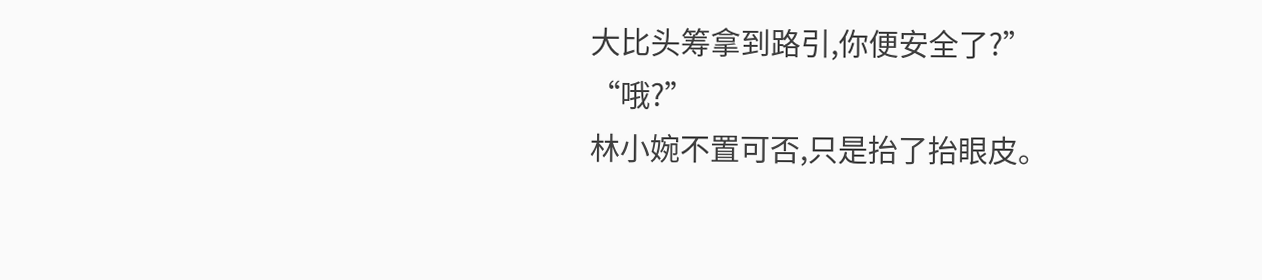大比头筹拿到路引,你便安全了?”
“哦?”
林小婉不置可否,只是抬了抬眼皮。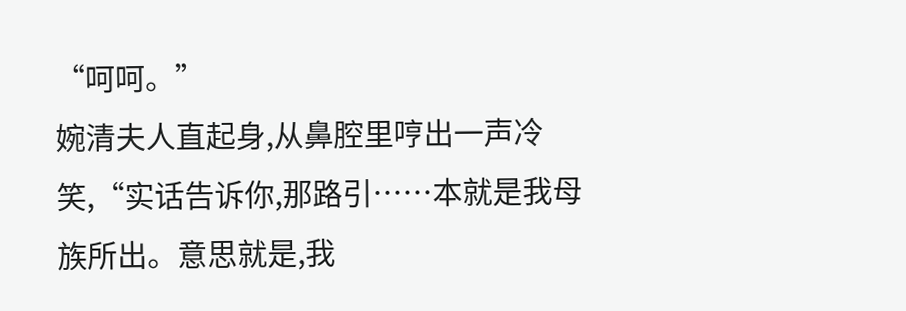“呵呵。”
婉清夫人直起身,从鼻腔里哼出一声冷笑,“实话告诉你,那路引……本就是我母族所出。意思就是,我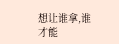想让谁拿,谁才能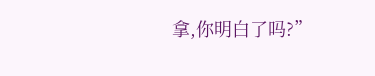拿,你明白了吗?”